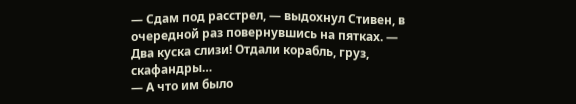— Сдам под расстрел, — выдохнул Стивен, в очередной раз повернувшись на пятках. — Два куска слизи! Отдали корабль, груз, скафандры…
— А что им было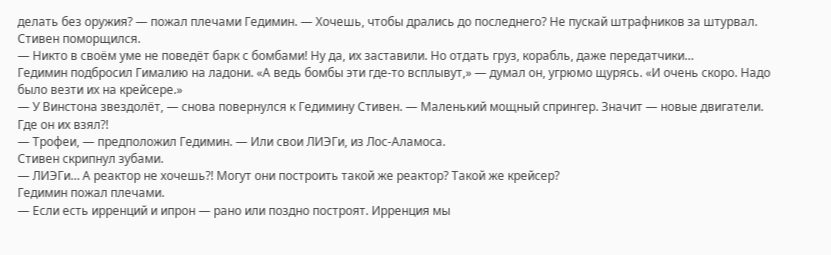делать без оружия? — пожал плечами Гедимин. — Хочешь, чтобы дрались до последнего? Не пускай штрафников за штурвал.
Стивен поморщился.
— Никто в своём уме не поведёт барк с бомбами! Ну да, их заставили. Но отдать груз, корабль, даже передатчики…
Гедимин подбросил Гималию на ладони. «А ведь бомбы эти где-то всплывут,» — думал он, угрюмо щурясь. «И очень скоро. Надо было везти их на крейсере.»
— У Винстона звездолёт, — снова повернулся к Гедимину Стивен. — Маленький мощный спрингер. Значит — новые двигатели. Где он их взял?!
— Трофеи, — предположил Гедимин. — Или свои ЛИЭГи, из Лос-Аламоса.
Стивен скрипнул зубами.
— ЛИЭГи… А реактор не хочешь?! Могут они построить такой же реактор? Такой же крейсер?
Гедимин пожал плечами.
— Если есть ирренций и ипрон — рано или поздно построят. Ирренция мы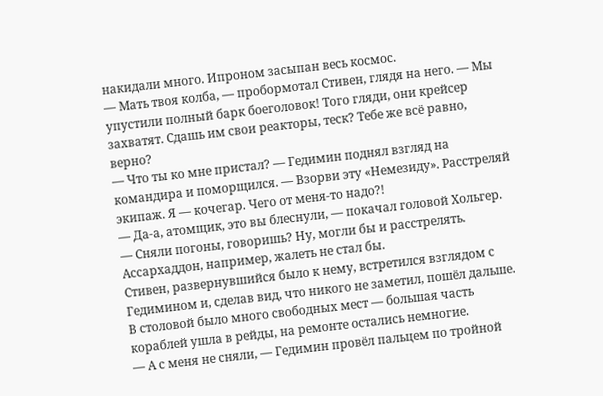накидали много. Ипроном засыпан весь космос.
— Мать твоя колба, — пробормотал Стивен, глядя на него. — Мы упустили полный барк боеголовок! Того гляди, они крейсер захватят. Сдашь им свои реакторы, теск? Тебе же всё равно, верно?
— Что ты ко мне пристал? — Гедимин поднял взгляд на командира и поморщился. — Взорви эту «Немезиду». Расстреляй экипаж. Я — кочегар. Чего от меня-то надо?!
— Да-а, атомщик, это вы блеснули, — покачал головой Хольгер. — Сняли погоны, говоришь? Ну, могли бы и расстрелять. Ассархаддон, например, жалеть не стал бы.
Стивен, развернувшийся было к нему, встретился взглядом с Гедимином и, сделав вид, что никого не заметил, пошёл дальше. В столовой было много свободных мест — большая часть кораблей ушла в рейды, на ремонте остались немногие.
— А с меня не сняли, — Гедимин провёл пальцем по тройной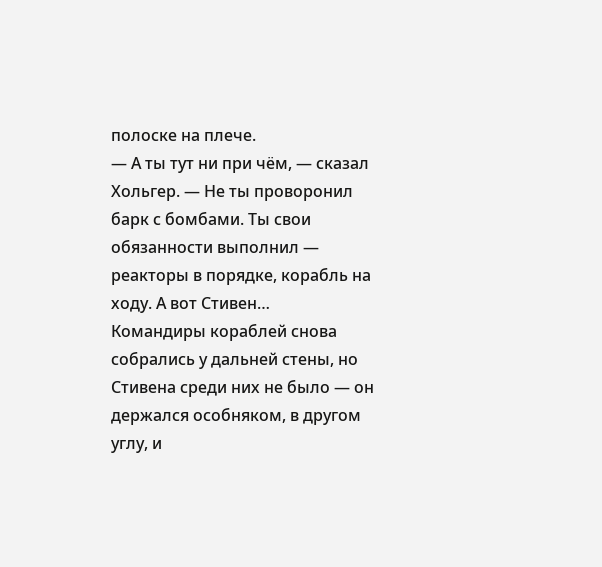полоске на плече.
— А ты тут ни при чём, — сказал Хольгер. — Не ты проворонил барк с бомбами. Ты свои обязанности выполнил — реакторы в порядке, корабль на ходу. А вот Стивен…
Командиры кораблей снова собрались у дальней стены, но Стивена среди них не было — он держался особняком, в другом углу, и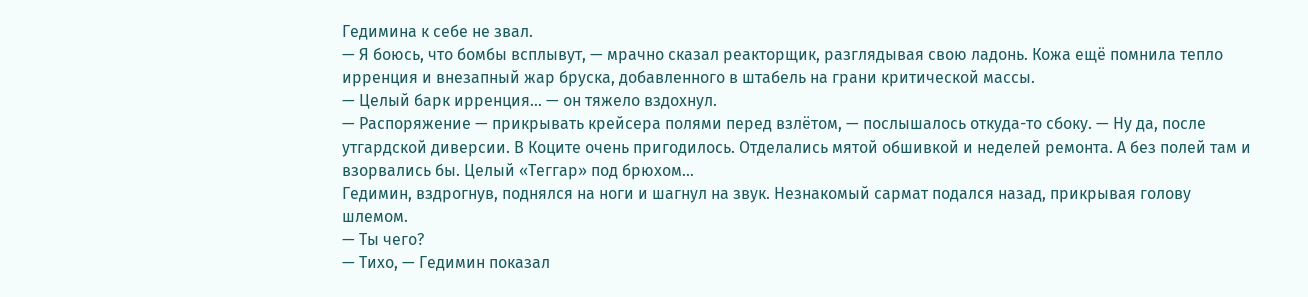Гедимина к себе не звал.
— Я боюсь, что бомбы всплывут, — мрачно сказал реакторщик, разглядывая свою ладонь. Кожа ещё помнила тепло ирренция и внезапный жар бруска, добавленного в штабель на грани критической массы.
— Целый барк ирренция… — он тяжело вздохнул.
— Распоряжение — прикрывать крейсера полями перед взлётом, — послышалось откуда-то сбоку. — Ну да, после утгардской диверсии. В Коците очень пригодилось. Отделались мятой обшивкой и неделей ремонта. А без полей там и взорвались бы. Целый «Теггар» под брюхом…
Гедимин, вздрогнув, поднялся на ноги и шагнул на звук. Незнакомый сармат подался назад, прикрывая голову шлемом.
— Ты чего?
— Тихо, — Гедимин показал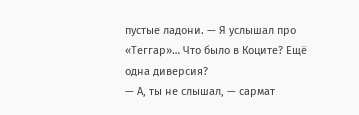пустые ладони. — Я услышал про «Теггар»… Что было в Коците? Ещё одна диверсия?
— А, ты не слышал, — сармат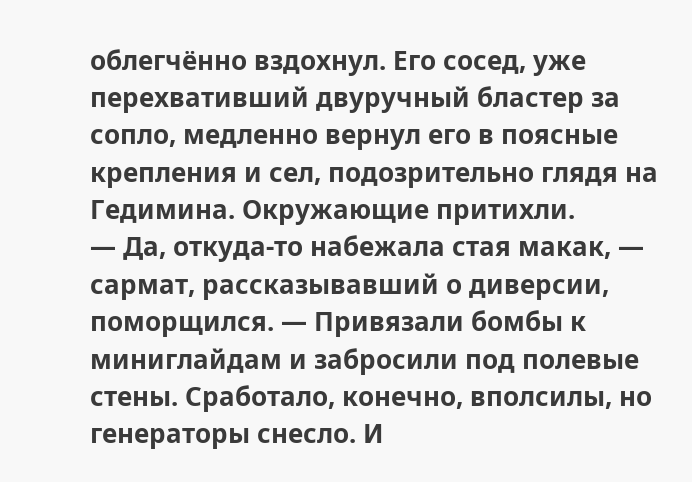облегчённо вздохнул. Его сосед, уже перехвативший двуручный бластер за сопло, медленно вернул его в поясные крепления и сел, подозрительно глядя на Гедимина. Окружающие притихли.
— Да, откуда-то набежала стая макак, — сармат, рассказывавший о диверсии, поморщился. — Привязали бомбы к миниглайдам и забросили под полевые стены. Сработало, конечно, вполсилы, но генераторы снесло. И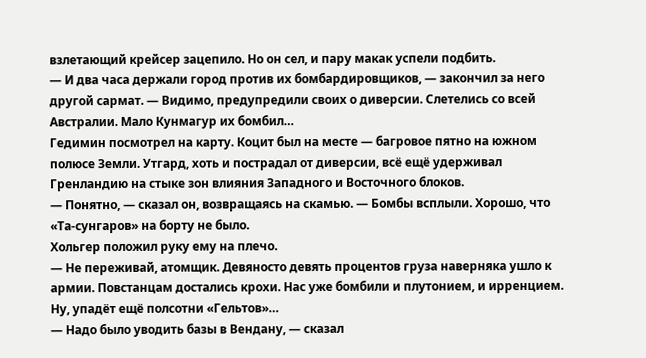взлетающий крейсер зацепило. Но он сел, и пару макак успели подбить.
— И два часа держали город против их бомбардировщиков, — закончил за него другой сармат. — Видимо, предупредили своих о диверсии. Слетелись со всей Австралии. Мало Кунмагур их бомбил…
Гедимин посмотрел на карту. Коцит был на месте — багровое пятно на южном полюсе Земли. Утгард, хоть и пострадал от диверсии, всё ещё удерживал Гренландию на стыке зон влияния Западного и Восточного блоков.
— Понятно, — сказал он, возвращаясь на скамью. — Бомбы всплыли. Хорошо, что «Та-сунгаров» на борту не было.
Хольгер положил руку ему на плечо.
— Не переживай, атомщик. Девяносто девять процентов груза наверняка ушло к армии. Повстанцам достались крохи. Нас уже бомбили и плутонием, и ирренцием. Ну, упадёт ещё полсотни «Гельтов»…
— Надо было уводить базы в Вендану, — сказал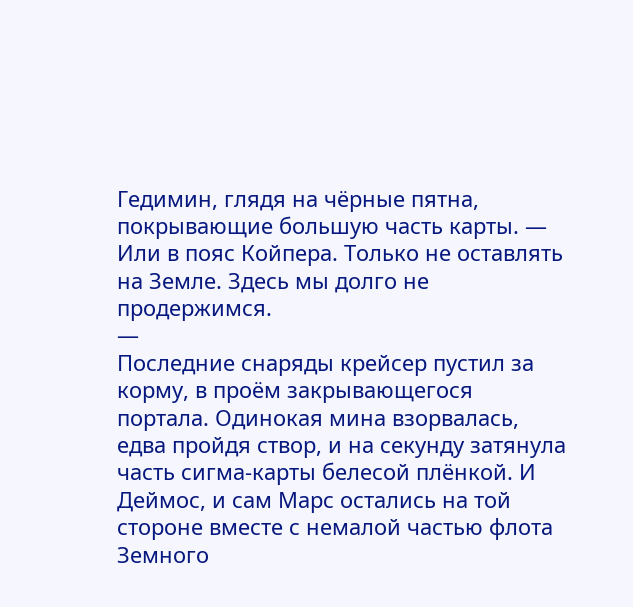Гедимин, глядя на чёрные пятна, покрывающие большую часть карты. — Или в пояс Койпера. Только не оставлять на Земле. Здесь мы долго не продержимся.
—
Последние снаряды крейсер пустил за корму, в проём закрывающегося портала. Одинокая мина взорвалась, едва пройдя створ, и на секунду затянула часть сигма-карты белесой плёнкой. И Деймос, и сам Марс остались на той стороне вместе с немалой частью флота Земного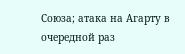Союза; атака на Агарту в очередной раз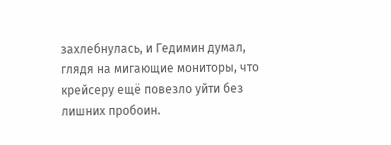захлебнулась, и Гедимин думал, глядя на мигающие мониторы, что крейсеру ещё повезло уйти без лишних пробоин.